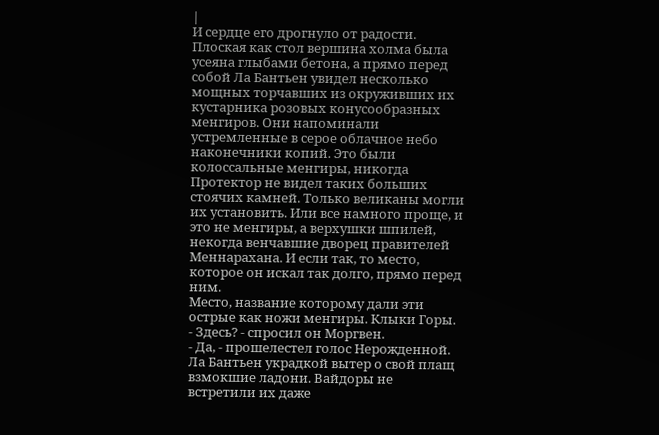|
И сердце его дрогнуло от радости. Плоская как стол вершина холма была усеяна глыбами бетона, а прямо перед собой Ла Бантьен увидел несколько мощных торчавших из окруживших их кустарника розовых конусообразных менгиров. Они напоминали устремленные в серое облачное небо наконечники копий. Это были колоссальные менгиры, никогда Протектор не видел таких больших стоячих камней. Только великаны могли их установить. Или все намного проще, и это не менгиры, а верхушки шпилей, некогда венчавшие дворец правителей Меннарахана. И если так, то место, которое он искал так долго, прямо перед ним.
Место, название которому дали эти острые как ножи менгиры. Клыки Горы.
- Здесь? - спросил он Моргвен.
- Да, - прошелестел голос Нерожденной.
Ла Бантьен украдкой вытер о свой плащ взмокшие ладони. Вайдоры не встретили их даже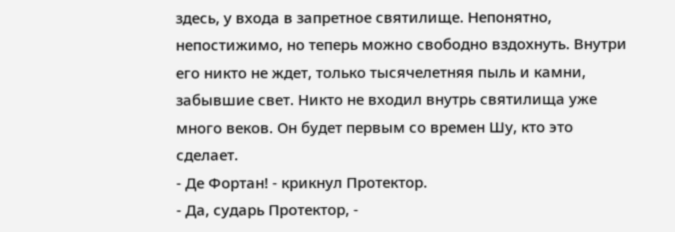здесь, у входа в запретное святилище. Непонятно, непостижимо, но теперь можно свободно вздохнуть. Внутри его никто не ждет, только тысячелетняя пыль и камни, забывшие свет. Никто не входил внутрь святилища уже много веков. Он будет первым со времен Шу, кто это сделает.
- Де Фортан! - крикнул Протектор.
- Да, сударь Протектор, -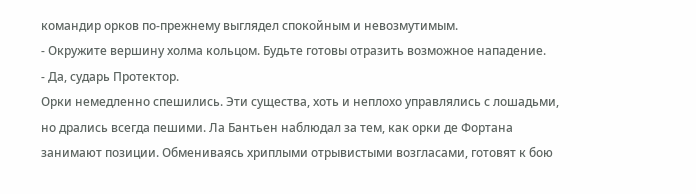командир орков по-прежнему выглядел спокойным и невозмутимым.
- Окружите вершину холма кольцом. Будьте готовы отразить возможное нападение.
- Да, сударь Протектор.
Орки немедленно спешились. Эти существа, хоть и неплохо управлялись с лошадьми, но дрались всегда пешими. Ла Бантьен наблюдал за тем, как орки де Фортана занимают позиции. Обмениваясь хриплыми отрывистыми возгласами, готовят к бою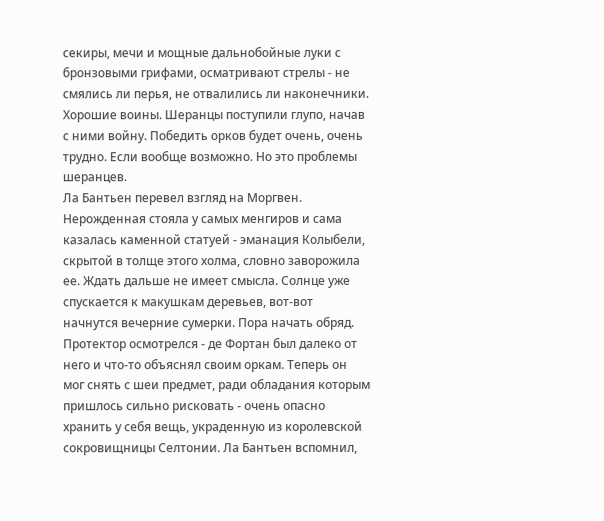секиры, мечи и мощные дальнобойные луки с бронзовыми грифами, осматривают стрелы - не смялись ли перья, не отвалились ли наконечники. Хорошие воины. Шеранцы поступили глупо, начав с ними войну. Победить орков будет очень, очень трудно. Если вообще возможно. Но это проблемы шеранцев.
Ла Бантьен перевел взгляд на Моргвен. Нерожденная стояла у самых менгиров и сама казалась каменной статуей - эманация Колыбели, скрытой в толще этого холма, словно заворожила ее. Ждать дальше не имеет смысла. Солнце уже спускается к макушкам деревьев, вот-вот начнутся вечерние сумерки. Пора начать обряд.
Протектор осмотрелся - де Фортан был далеко от него и что-то объяснял своим оркам. Теперь он мог снять с шеи предмет, ради обладания которым пришлось сильно рисковать - очень опасно хранить у себя вещь, украденную из королевской сокровищницы Селтонии. Ла Бантьен вспомнил,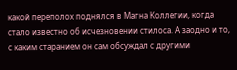какой переполох поднялся в Магна Коллегии, когда стало известно об исчезновении стилоса. А заодно и то, с каким старанием он сам обсуждал с другими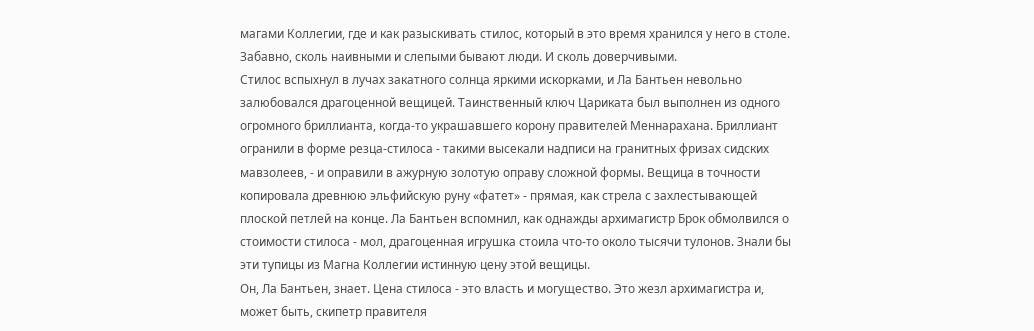магами Коллегии, где и как разыскивать стилос, который в это время хранился у него в столе. Забавно, сколь наивными и слепыми бывают люди. И сколь доверчивыми.
Стилос вспыхнул в лучах закатного солнца яркими искорками, и Ла Бантьен невольно залюбовался драгоценной вещицей. Таинственный ключ Цариката был выполнен из одного огромного бриллианта, когда-то украшавшего корону правителей Меннарахана. Бриллиант огранили в форме резца-стилоса - такими высекали надписи на гранитных фризах сидских мавзолеев, - и оправили в ажурную золотую оправу сложной формы. Вещица в точности копировала древнюю эльфийскую руну «фатет» - прямая, как стрела с захлестывающей плоской петлей на конце. Ла Бантьен вспомнил, как однажды архимагистр Брок обмолвился о стоимости стилоса - мол, драгоценная игрушка стоила что-то около тысячи тулонов. Знали бы эти тупицы из Магна Коллегии истинную цену этой вещицы.
Он, Ла Бантьен, знает. Цена стилоса - это власть и могущество. Это жезл архимагистра и, может быть, скипетр правителя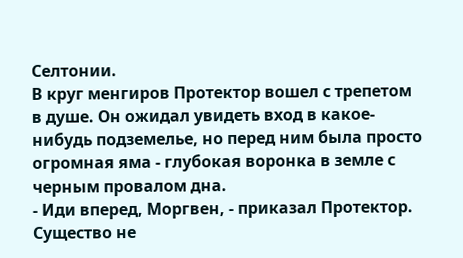Селтонии.
В круг менгиров Протектор вошел с трепетом в душе. Он ожидал увидеть вход в какое-нибудь подземелье, но перед ним была просто огромная яма - глубокая воронка в земле с черным провалом дна.
- Иди вперед, Моргвен, - приказал Протектор.
Существо не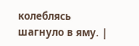колеблясь шагнуло в яму. |